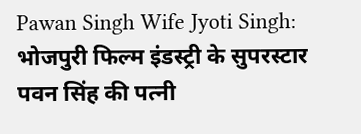Pawan Singh Wife Jyoti Singh: भोजपुरी फिल्म इंडस्ट्री के सुपरस्टार पवन सिंह की पत्नी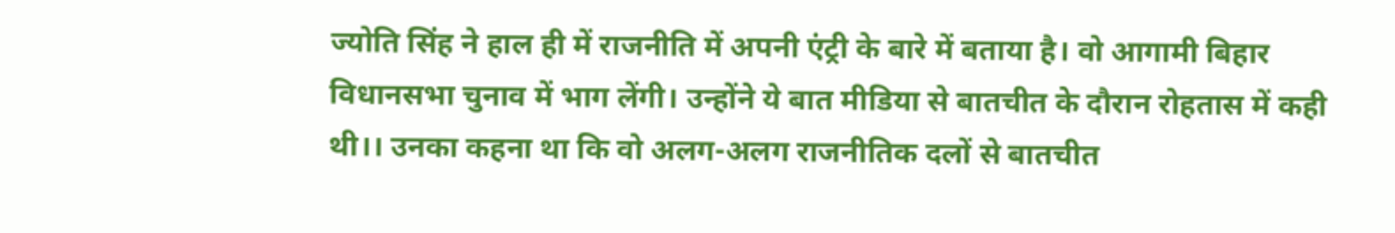ज्योति सिंह ने हाल ही में राजनीति में अपनी एंट्री के बारे में बताया है। वो आगामी बिहार विधानसभा चुनाव में भाग लेंगी। उन्होंने ये बात मीडिया से बातचीत के दौरान रोहतास में कही थी।। उनका कहना था कि वो अलग-अलग राजनीतिक दलों से बातचीत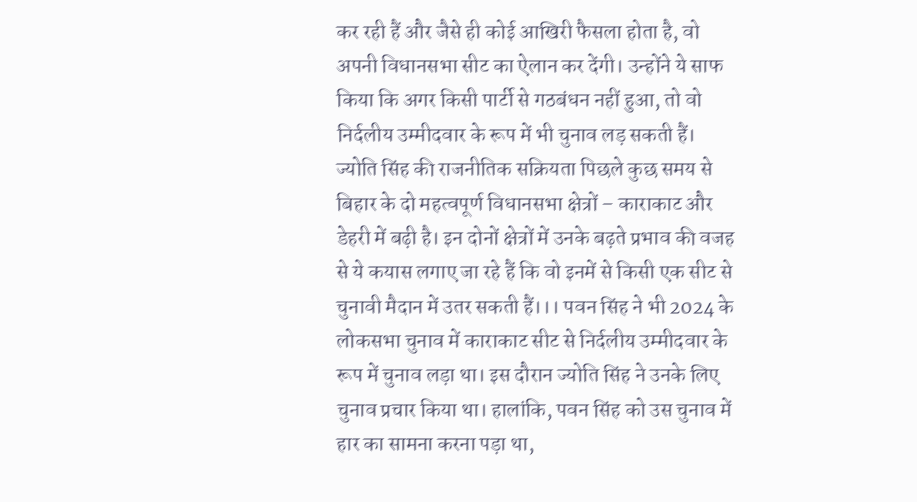कर रही हैं और जैसे ही कोई आखिरी फैसला होता है, वो अपनी विधानसभा सीट का ऐलान कर देंगी। उन्होंने ये साफ किया कि अगर किसी पार्टी से गठबंधन नहीं हुआ, तो वो निर्दलीय उम्मीदवार के रूप में भी चुनाव लड़ सकती हैं।
ज्योति सिंह की राजनीतिक सक्रियता पिछले कुछ समय से बिहार के दो महत्वपूर्ण विधानसभा क्षेत्रों – काराकाट और डेहरी में बढ़ी है। इन दोनों क्षेत्रों में उनके बढ़ते प्रभाव की वजह से ये कयास लगाए जा रहे हैं कि वो इनमें से किसी एक सीट से चुनावी मैदान में उतर सकती हैं।।। पवन सिंह ने भी 2024 के लोकसभा चुनाव में काराकाट सीट से निर्दलीय उम्मीदवार के रूप में चुनाव लड़ा था। इस दौरान ज्योति सिंह ने उनके लिए चुनाव प्रचार किया था। हालांकि, पवन सिंह को उस चुनाव में हार का सामना करना पड़ा था,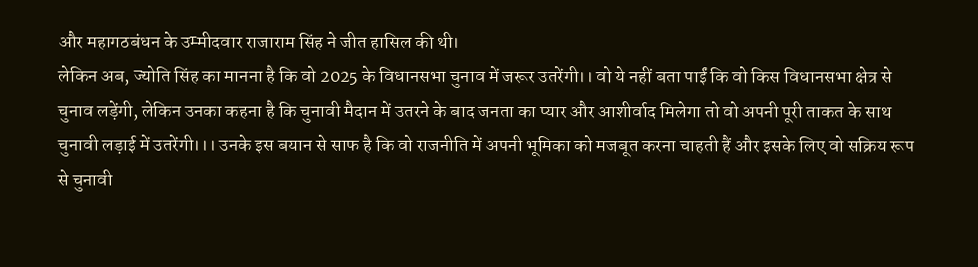और महागठबंधन के उम्मीदवार राजाराम सिंह ने जीत हासिल की थी।
लेकिन अब, ज्योति सिंह का मानना है कि वो 2025 के विधानसभा चुनाव में जरूर उतरेंगी।। वो ये नहीं बता पाईं कि वो किस विधानसभा क्षेत्र से चुनाव लड़ेंगी, लेकिन उनका कहना है कि चुनावी मैदान में उतरने के बाद जनता का प्यार और आशीर्वाद मिलेगा तो वो अपनी पूरी ताकत के साथ चुनावी लड़ाई में उतरेंगी।।। उनके इस बयान से साफ है कि वो राजनीति में अपनी भूमिका को मजबूत करना चाहती हैं और इसके लिए वो सक्रिय रूप से चुनावी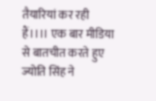तैयारियां कर रही हैं।।।। एक बार मीडिया से बातचीत करते हुए ज्योति सिंह ने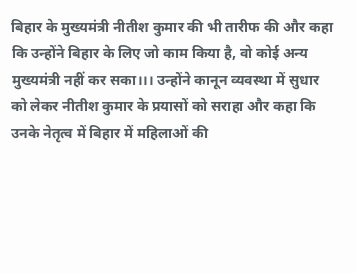बिहार के मुख्यमंत्री नीतीश कुमार की भी तारीफ की और कहा कि उन्होंने बिहार के लिए जो काम किया है, वो कोई अन्य मुख्यमंत्री नहीं कर सका।।। उन्होंने कानून व्यवस्था में सुधार को लेकर नीतीश कुमार के प्रयासों को सराहा और कहा कि उनके नेतृत्व में बिहार में महिलाओं की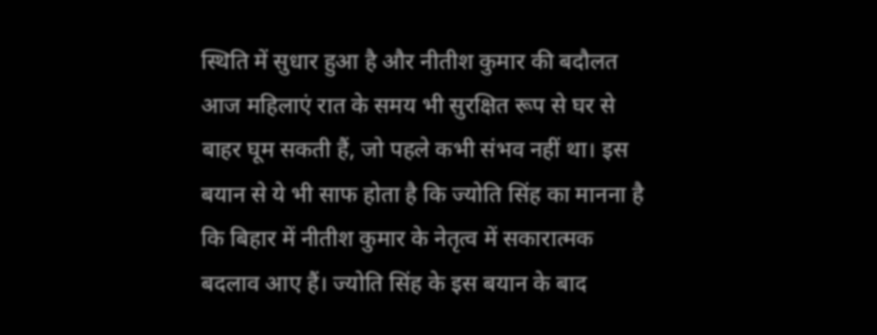स्थिति में सुधार हुआ है और नीतीश कुमार की बदौलत आज महिलाएं रात के समय भी सुरक्षित रूप से घर से बाहर घूम सकती हैं, जो पहले कभी संभव नहीं था। इस बयान से ये भी साफ होता है कि ज्योति सिंह का मानना है कि बिहार में नीतीश कुमार के नेतृत्व में सकारात्मक बदलाव आए हैं। ज्योति सिंह के इस बयान के बाद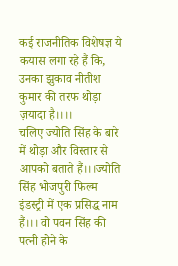कई राजनीतिक विशेषज्ञ ये कयास लगा रहे हैं कि, उनका झुकाव नीतीश कुमार की तरफ थोड़ा ज़यादा है।।।।
चलिए ज्योति सिंह के बारे में थोड़ा और विस्तार से आपको बताते हैं।।।ज्योति सिंह भोजपुरी फिल्म इंडस्ट्री में एक प्रसिद्ध नाम हैं।।। वो पवन सिंह की पत्नी होने के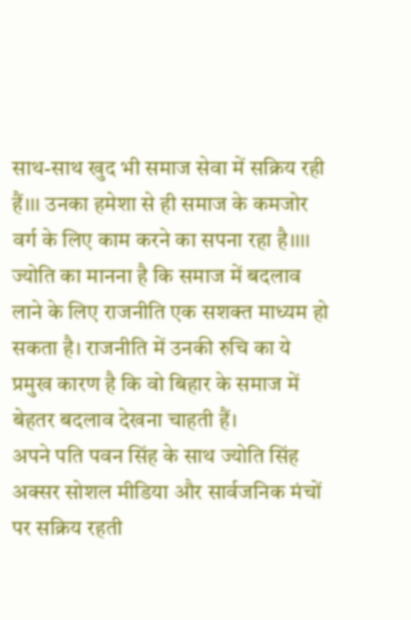साथ-साथ खुद भी समाज सेवा में सक्रिय रही हैं।।। उनका हमेशा से ही समाज के कमजोर वर्ग के लिए काम करने का सपना रहा है।।।। ज्योति का मानना है कि समाज में बदलाव लाने के लिए राजनीति एक सशक्त माध्यम हो सकता है। राजनीति में उनकी रुचि का ये प्रमुख कारण है कि वो बिहार के समाज में बेहतर बदलाव देखना चाहती हैं।
अपने पति पवन सिंह के साथ ज्योति सिंह अक्सर सोशल मीडिया और सार्वजनिक मंचों पर सक्रिय रहती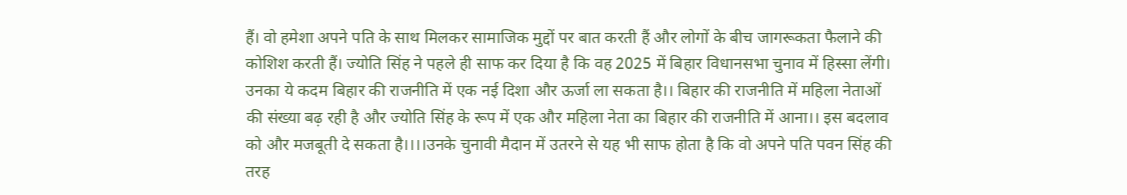हैं। वो हमेशा अपने पति के साथ मिलकर सामाजिक मुद्दों पर बात करती हैं और लोगों के बीच जागरूकता फैलाने की कोशिश करती हैं। ज्योति सिंह ने पहले ही साफ कर दिया है कि वह 2025 में बिहार विधानसभा चुनाव में हिस्सा लेंगी। उनका ये कदम बिहार की राजनीति में एक नई दिशा और ऊर्जा ला सकता है।। बिहार की राजनीति में महिला नेताओं की संख्या बढ़ रही है और ज्योति सिंह के रूप में एक और महिला नेता का बिहार की राजनीति में आना।। इस बदलाव को और मजबूती दे सकता है।।।।उनके चुनावी मैदान में उतरने से यह भी साफ होता है कि वो अपने पति पवन सिंह की तरह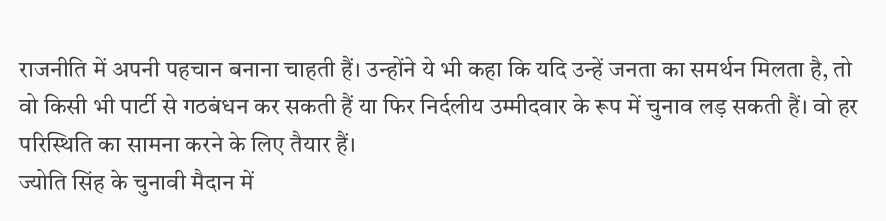राजनीति में अपनी पहचान बनाना चाहती हैं। उन्होंने ये भी कहा कि यदि उन्हें जनता का समर्थन मिलता है, तो वो किसी भी पार्टी से गठबंधन कर सकती हैं या फिर निर्दलीय उम्मीदवार के रूप में चुनाव लड़ सकती हैं। वो हर परिस्थिति का सामना करने के लिए तैयार हैं।
ज्योति सिंह के चुनावी मैदान में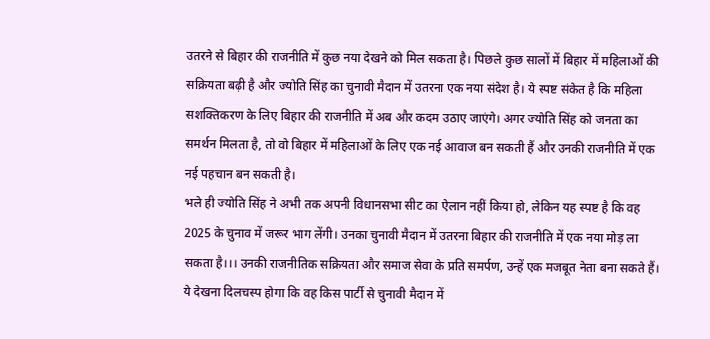उतरने से बिहार की राजनीति में कुछ नया देखने को मिल सकता है। पिछले कुछ सालों में बिहार में महिलाओं की सक्रियता बढ़ी है और ज्योति सिंह का चुनावी मैदान में उतरना एक नया संदेश है। ये स्पष्ट संकेत है कि महिला सशक्तिकरण के लिए बिहार की राजनीति में अब और कदम उठाए जाएंगे। अगर ज्योति सिंह को जनता का समर्थन मिलता है, तो वो बिहार में महिलाओं के लिए एक नई आवाज बन सकती हैं और उनकी राजनीति में एक नई पहचान बन सकती है।
भले ही ज्योति सिंह ने अभी तक अपनी विधानसभा सीट का ऐलान नहीं किया हो, लेकिन यह स्पष्ट है कि वह 2025 के चुनाव में जरूर भाग लेंगी। उनका चुनावी मैदान में उतरना बिहार की राजनीति में एक नया मोड़ ला सकता है।।। उनकी राजनीतिक सक्रियता और समाज सेवा के प्रति समर्पण, उन्हें एक मजबूत नेता बना सकते हैं। ये देखना दिलचस्प होगा कि वह किस पार्टी से चुनावी मैदान में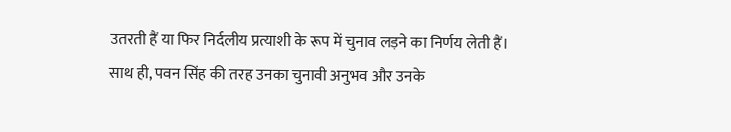उतरती हैं या फिर निर्दलीय प्रत्याशी के रूप में चुनाव लड़ने का निर्णय लेती हैं। साथ ही, पवन सिंह की तरह उनका चुनावी अनुभव और उनके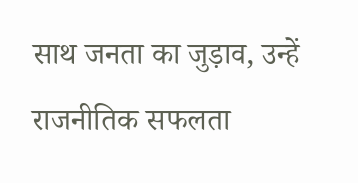साथ जनता का जुड़ाव, उन्हें राजनीतिक सफलता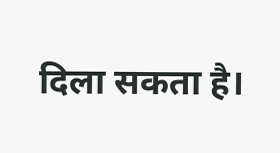दिला सकता है।